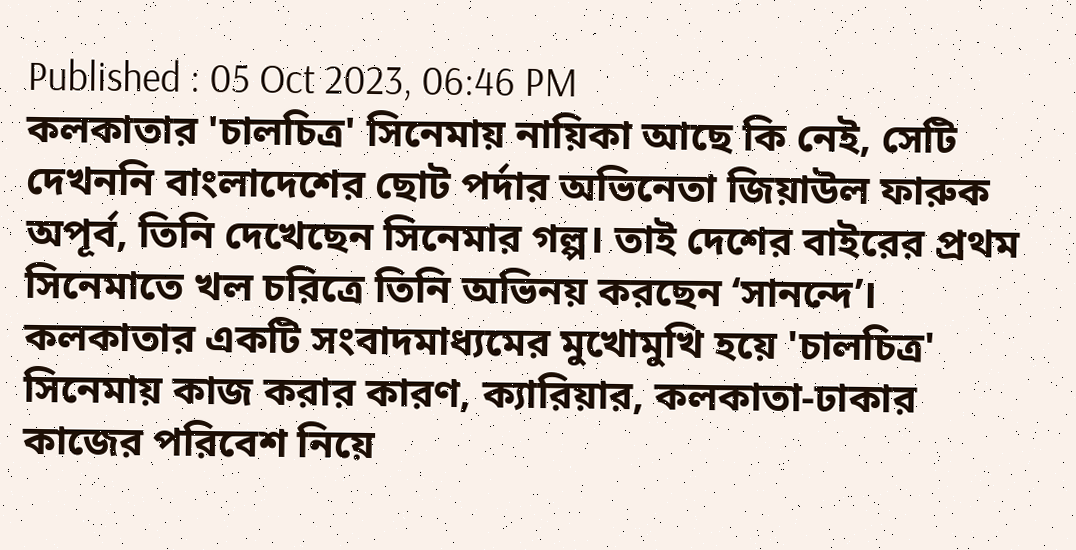Published : 05 Oct 2023, 06:46 PM
কলকাতার 'চালচিত্র' সিনেমায় নায়িকা আছে কি নেই, সেটি দেখননি বাংলাদেশের ছোট পর্দার অভিনেতা জিয়াউল ফারুক অপূর্ব, তিনি দেখেছেন সিনেমার গল্প। তাই দেশের বাইরের প্রথম সিনেমাতে খল চরিত্রে তিনি অভিনয় করছেন ‘সানন্দে’।
কলকাতার একটি সংবাদমাধ্যমের মুখোমুখি হয়ে 'চালচিত্র' সিনেমায় কাজ করার কারণ, ক্যারিয়ার, কলকাতা-ঢাকার কাজের পরিবেশ নিয়ে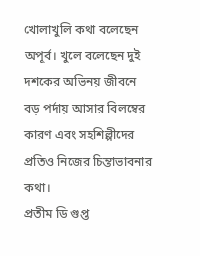খোলাখুলি কথা বলেছেন অপূর্ব। খুলে বলেছেন দুই দশকের অভিনয় জীবনে বড় পর্দায় আসার বিলম্বের কারণ এবং সহশিল্পীদের প্রতিও নিজের চিন্তাভাবনার কথা।
প্রতীম ডি গুপ্ত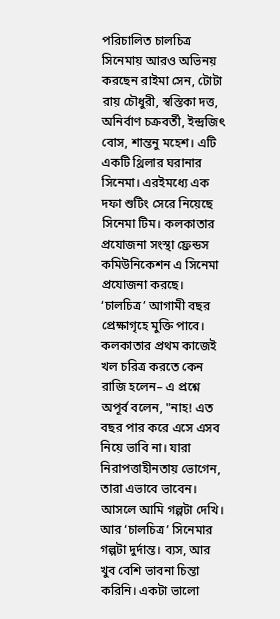পরিচালিত চালচিত্র সিনেমায় আরও অভিনয় করছেন রাইমা সেন, টোটা রায় চৌধুরী, স্বস্তিকা দত্ত, অনির্বাণ চক্রবর্তী, ইন্দ্রজিৎ বোস, শান্তনু মহেশ। এটি একটি থ্রিলার ঘরানার সিনেমা। এরইমধ্যে এক দফা শুটিং সেরে নিয়েছে সিনেমা টিম। কলকাতার প্রযোজনা সংস্থা ফ্রেন্ডস কমিউনিকেশন এ সিনেমা প্রযোজনা করছে। ‘চালচিত্র’ আগামী বছর প্রেক্ষাগৃহে মুক্তি পাবে।
কলকাতার প্রথম কাজেই খল চরিত্র করতে কেন রাজি হলেন– এ প্রশ্নে অপূর্ব বলেন, "নাহ! এত বছর পার করে এসে এসব নিয়ে ভাবি না। যারা নিরাপত্তাহীনতায় ভোগেন, তারা এভাবে ভাবেন। আসলে আমি গল্পটা দেখি। আর ‘চালচিত্র’ সিনেমার গল্পটা দুর্দান্ত। ব্যস, আর খুব বেশি ভাবনা চিন্তা করিনি। একটা ভালো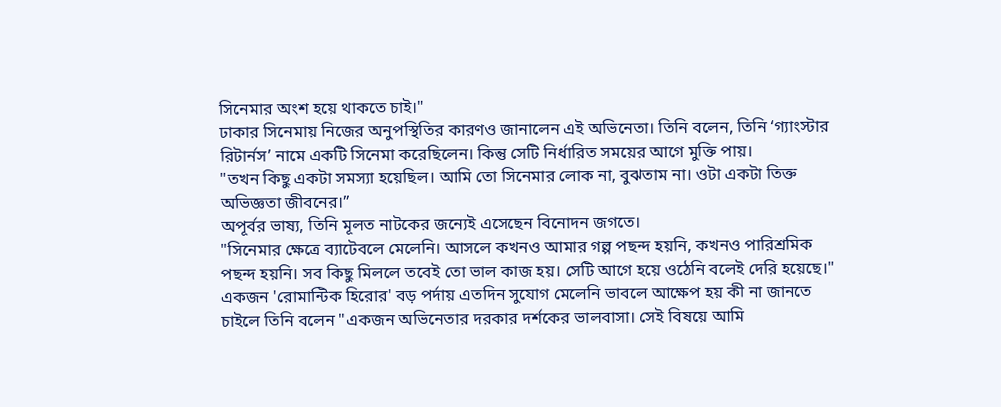সিনেমার অংশ হয়ে থাকতে চাই।"
ঢাকার সিনেমায় নিজের অনুপস্থিতির কারণও জানালেন এই অভিনেতা। তিনি বলেন, তিনি ‘গ্যাংস্টার রিটার্নস’ নামে একটি সিনেমা করেছিলেন। কিন্তু সেটি নির্ধারিত সময়ের আগে মুক্তি পায়।
"তখন কিছু একটা সমস্যা হয়েছিল। আমি তো সিনেমার লোক না, বুঝতাম না। ওটা একটা তিক্ত অভিজ্ঞতা জীবনের।”
অপূর্বর ভাষ্য, তিনি মূলত নাটকের জন্যেই এসেছেন বিনোদন জগতে।
"সিনেমার ক্ষেত্রে ব্যাটেবলে মেলেনি। আসলে কখনও আমার গল্প পছন্দ হয়নি, কখনও পারিশ্রমিক পছন্দ হয়নি। সব কিছু মিললে তবেই তো ভাল কাজ হয়। সেটি আগে হয়ে ওঠেনি বলেই দেরি হয়েছে।"
একজন 'রোমান্টিক হিরোর' বড় পর্দায় এতদিন সুযোগ মেলেনি ভাবলে আক্ষেপ হয় কী না জানতে চাইলে তিনি বলেন "একজন অভিনেতার দরকার দর্শকের ভালবাসা। সেই বিষয়ে আমি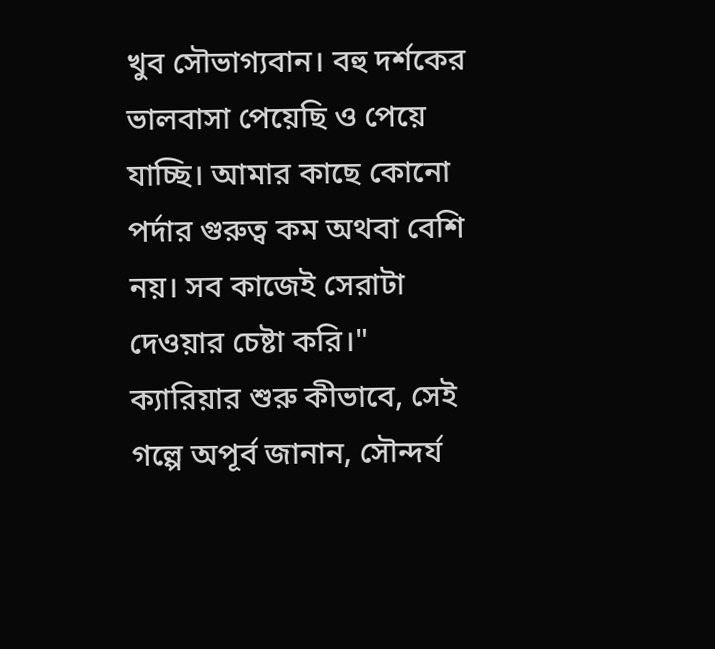খুব সৌভাগ্যবান। বহু দর্শকের ভালবাসা পেয়েছি ও পেয়ে যাচ্ছি। আমার কাছে কোনো পর্দার গুরুত্ব কম অথবা বেশি নয়। সব কাজেই সেরাটা দেওয়ার চেষ্টা করি।"
ক্যারিয়ার শুরু কীভাবে, সেই গল্পে অপূর্ব জানান, সৌন্দর্য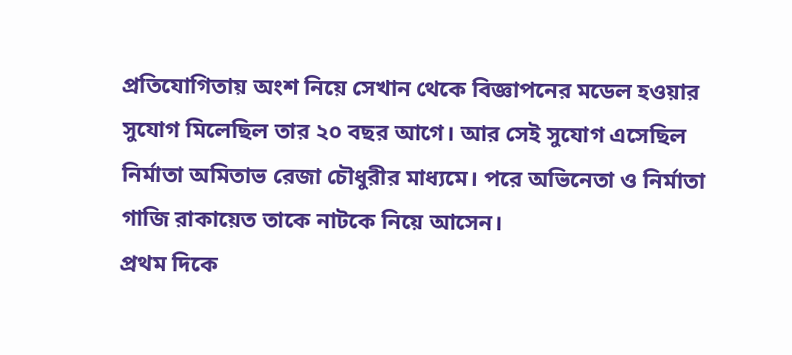প্রতিযোগিতায় অংশ নিয়ে সেখান থেকে বিজ্ঞাপনের মডেল হওয়ার সুযোগ মিলেছিল তার ২০ বছর আগে। আর সেই সুযোগ এসেছিল নির্মাতা অমিতাভ রেজা চৌধুরীর মাধ্যমে। পরে অভিনেতা ও নির্মাতা গাজি রাকায়েত তাকে নাটকে নিয়ে আসেন।
প্রথম দিকে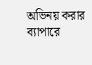অভিনয় করার ব্যাপারে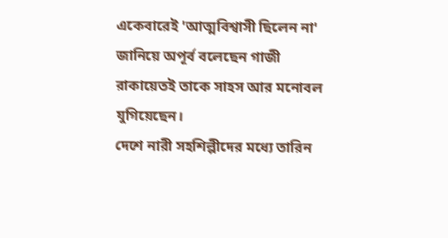একেবারেই 'আত্মবিশ্বাসী ছিলেন না' জানিয়ে অপূর্ব বলেছেন গাজী রাকায়েতই তাকে সাহস আর মনোবল যুগিয়েছেন।
দেশে নারী সহশিল্পীদের মধ্যে তারিন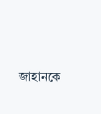জাহানকে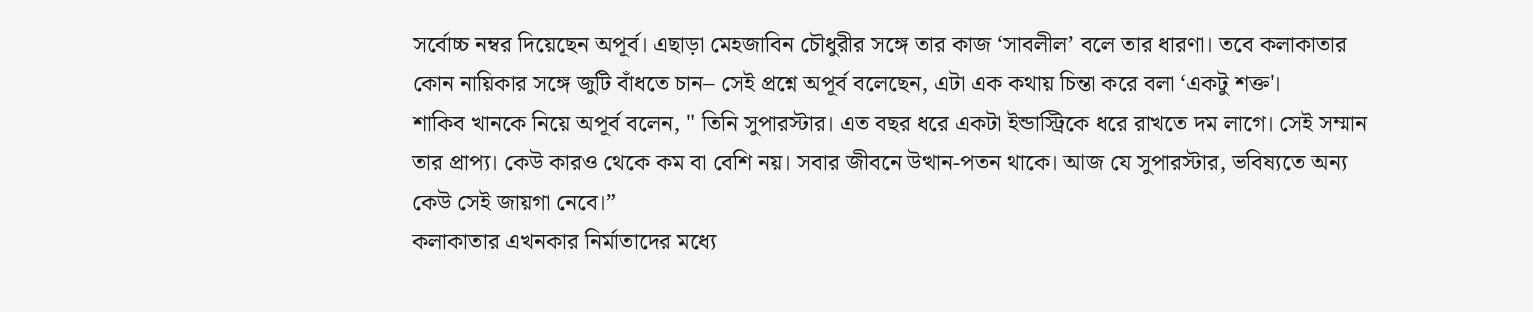সর্বোচ্চ নম্বর দিয়েছেন অপূর্ব। এছাড়া মেহজাবিন চৌধুরীর সঙ্গে তার কাজ ‘সাবলীল’ বলে তার ধারণা। তবে কলাকাতার কোন নায়িকার সঙ্গে জুটি বাঁধতে চান– সেই প্রশ্নে অপূর্ব বলেছেন, এটা এক কথায় চিন্তা করে বলা ‘একটু শক্ত'।
শাকিব খানকে নিয়ে অপূর্ব বলেন, " তিনি সুপারস্টার। এত বছর ধরে একটা ইন্ডাস্ট্রিকে ধরে রাখতে দম লাগে। সেই সম্মান তার প্রাপ্য। কেউ কারও থেকে কম বা বেশি নয়। সবার জীবনে উত্থান-পতন থাকে। আজ যে সুপারস্টার, ভবিষ্যতে অন্য কেউ সেই জায়গা নেবে।”
কলাকাতার এখনকার নির্মাতাদের মধ্যে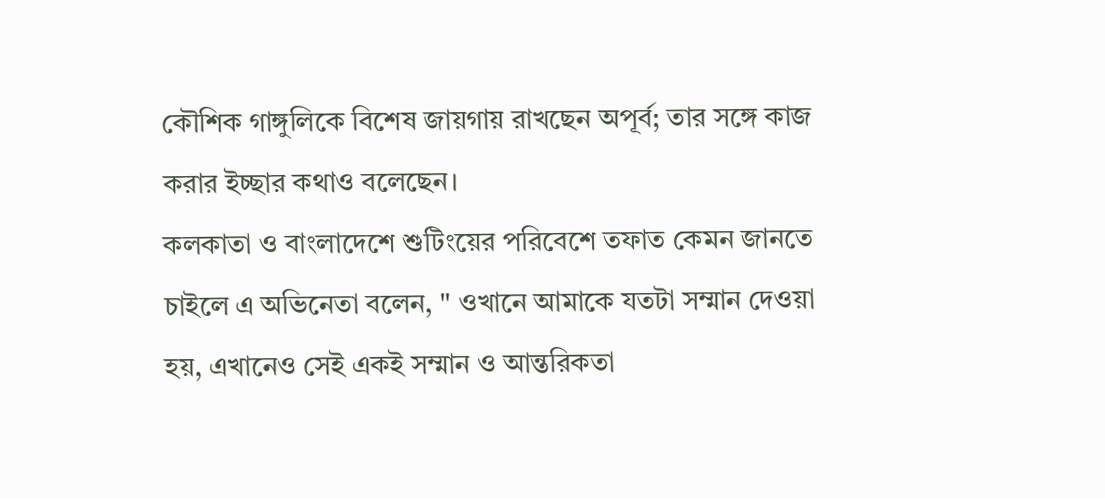কৌশিক গাঙ্গুলিকে বিশেষ জায়গায় রাখছেন অপূর্ব; তার সঙ্গে কাজ করার ইচ্ছার কথাও বলেছেন।
কলকাতা ও বাংলাদেশে শুটিংয়ের পরিবেশে তফাত কেমন জানতে চাইলে এ অভিনেতা বলেন, " ওখানে আমাকে যতটা সম্মান দেওয়া হয়, এখানেও সেই একই সম্মান ও আন্তরিকতা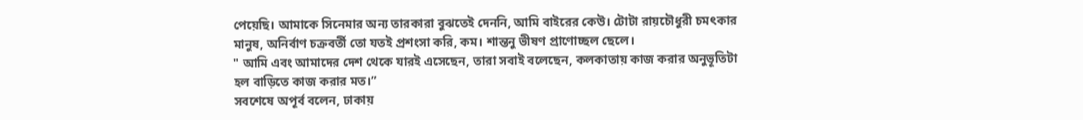পেয়েছি। আমাকে সিনেমার অন্য তারকারা বুঝতেই দেননি, আমি বাইরের কেউ। টোটা রায়চৌধুরী চমৎকার মানুষ, অনির্বাণ চক্রবর্তী তো যতই প্রশংসা করি, কম। শান্তনু ভীষণ প্রাণোচ্ছল ছেলে।
" আমি এবং আমাদের দেশ থেকে যারই এসেছেন, তারা সবাই বলেছেন, কলকাতায় কাজ করার অনুভূতিটা হল বাড়িতে কাজ করার মত।”
সবশেষে অপূর্ব বলেন, ঢাকায়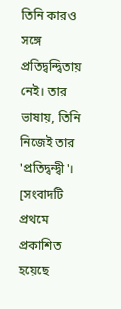তিনি কারও সঙ্গে প্রতিদ্বন্দ্বিতায় নেই। তার ভাষায়, তিনি নিজেই তার 'প্রতিদ্বন্দ্বী'।
[সংবাদটি প্রথমে প্রকাশিত হয়েছে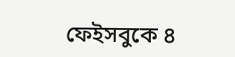ফেইসবুকে ৪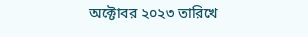অক্টোবর ২০২৩ তারিখে